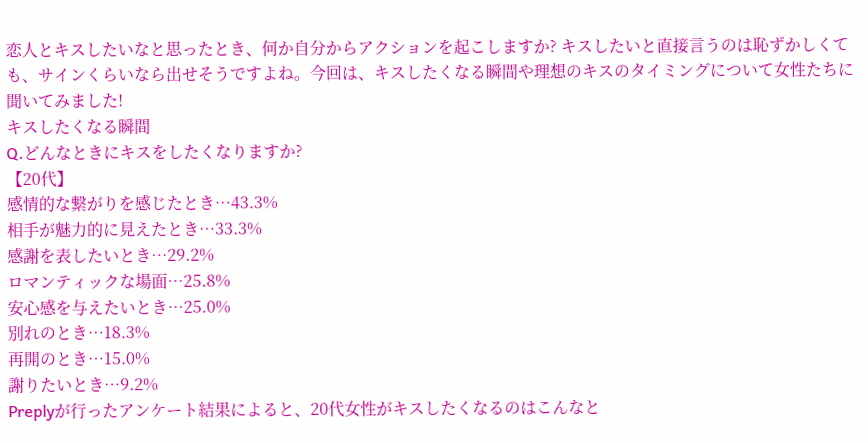恋人とキスしたいなと思ったとき、何か自分からアクションを起こしますか? キスしたいと直接言うのは恥ずかしくても、サインくらいなら出せそうですよね。今回は、キスしたくなる瞬間や理想のキスのタイミングについて女性たちに聞いてみました!
キスしたくなる瞬間
Q.どんなときにキスをしたくなりますか?
【20代】
感情的な繋がりを感じたとき…43.3%
相手が魅力的に見えたとき…33.3%
感謝を表したいとき…29.2%
ロマンティックな場面…25.8%
安心感を与えたいとき…25.0%
別れのとき…18.3%
再開のとき…15.0%
謝りたいとき…9.2%
Preplyが行ったアンケート結果によると、20代女性がキスしたくなるのはこんなと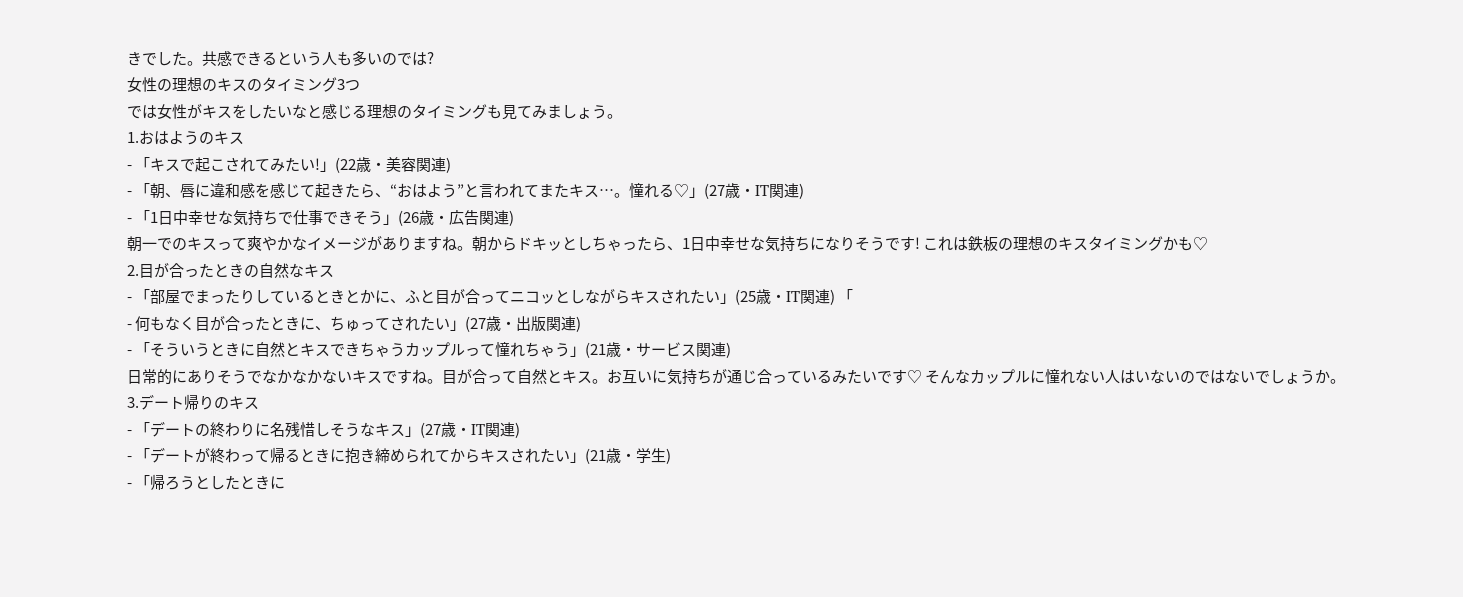きでした。共感できるという人も多いのでは?
女性の理想のキスのタイミング3つ
では女性がキスをしたいなと感じる理想のタイミングも見てみましょう。
1.おはようのキス
- 「キスで起こされてみたい!」(22歳・美容関連)
- 「朝、唇に違和感を感じて起きたら、“おはよう”と言われてまたキス…。憧れる♡」(27歳・IT関連)
- 「1日中幸せな気持ちで仕事できそう」(26歳・広告関連)
朝一でのキスって爽やかなイメージがありますね。朝からドキッとしちゃったら、1日中幸せな気持ちになりそうです! これは鉄板の理想のキスタイミングかも♡
2.目が合ったときの自然なキス
- 「部屋でまったりしているときとかに、ふと目が合ってニコッとしながらキスされたい」(25歳・IT関連) 「
- 何もなく目が合ったときに、ちゅってされたい」(27歳・出版関連)
- 「そういうときに自然とキスできちゃうカップルって憧れちゃう」(21歳・サービス関連)
日常的にありそうでなかなかないキスですね。目が合って自然とキス。お互いに気持ちが通じ合っているみたいです♡ そんなカップルに憧れない人はいないのではないでしょうか。
3.デート帰りのキス
- 「デートの終わりに名残惜しそうなキス」(27歳・IT関連)
- 「デートが終わって帰るときに抱き締められてからキスされたい」(21歳・学生)
- 「帰ろうとしたときに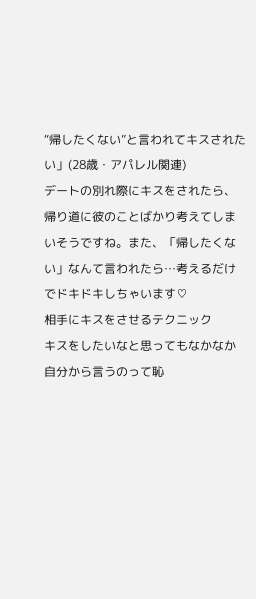“帰したくない”と言われてキスされたい」(28歳・アパレル関連)
デートの別れ際にキスをされたら、帰り道に彼のことばかり考えてしまいそうですね。また、「帰したくない」なんて言われたら…考えるだけでドキドキしちゃいます♡
相手にキスをさせるテクニック
キスをしたいなと思ってもなかなか自分から言うのって恥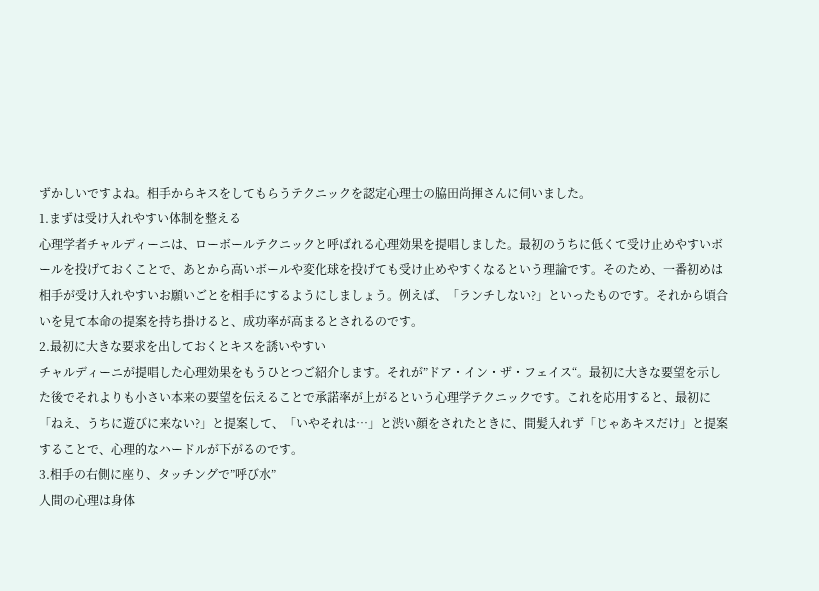ずかしいですよね。相手からキスをしてもらうテクニックを認定心理士の脇田尚揮さんに伺いました。
1.まずは受け入れやすい体制を整える
心理学者チャルディーニは、ローボールテクニックと呼ばれる心理効果を提唱しました。最初のうちに低くて受け止めやすいボールを投げておくことで、あとから高いボールや変化球を投げても受け止めやすくなるという理論です。そのため、一番初めは相手が受け入れやすいお願いごとを相手にするようにしましょう。例えば、「ランチしない?」といったものです。それから頃合いを見て本命の提案を持ち掛けると、成功率が高まるとされるのです。
2.最初に大きな要求を出しておくとキスを誘いやすい
チャルディーニが提唱した心理効果をもうひとつご紹介します。それが”ドア・イン・ザ・フェイス“。最初に大きな要望を示した後でそれよりも小さい本来の要望を伝えることで承諾率が上がるという心理学テクニックです。これを応用すると、最初に「ねえ、うちに遊びに来ない?」と提案して、「いやそれは…」と渋い顔をされたときに、間髪入れず「じゃあキスだけ」と提案することで、心理的なハードルが下がるのです。
3.相手の右側に座り、タッチングで”呼び水”
人間の心理は身体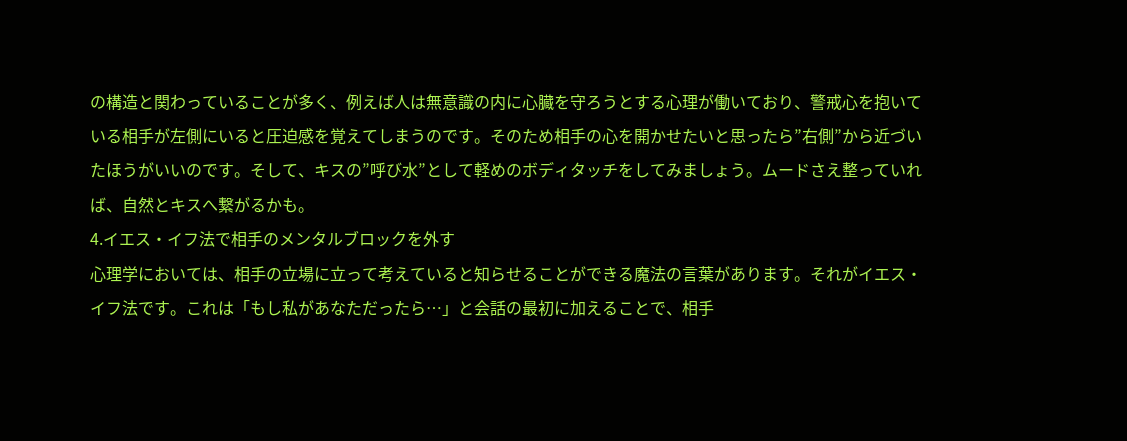の構造と関わっていることが多く、例えば人は無意識の内に心臓を守ろうとする心理が働いており、警戒心を抱いている相手が左側にいると圧迫感を覚えてしまうのです。そのため相手の心を開かせたいと思ったら”右側”から近づいたほうがいいのです。そして、キスの”呼び水”として軽めのボディタッチをしてみましょう。ムードさえ整っていれば、自然とキスへ繋がるかも。
4.イエス・イフ法で相手のメンタルブロックを外す
心理学においては、相手の立場に立って考えていると知らせることができる魔法の言葉があります。それがイエス・イフ法です。これは「もし私があなただったら…」と会話の最初に加えることで、相手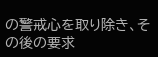の警戒心を取り除き、その後の要求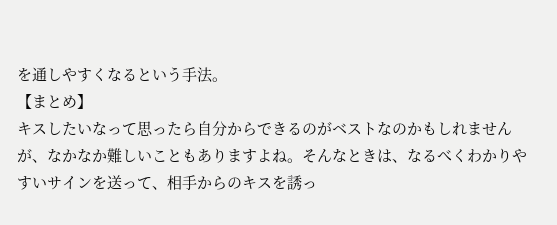を通しやすくなるという手法。
【まとめ】
キスしたいなって思ったら自分からできるのがベストなのかもしれませんが、なかなか難しいこともありますよね。そんなときは、なるべくわかりやすいサインを送って、相手からのキスを誘っ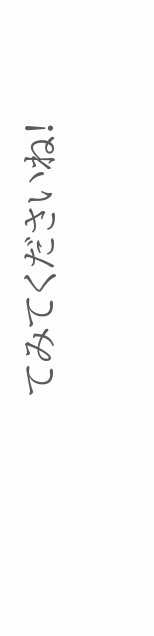てみてくださいね!